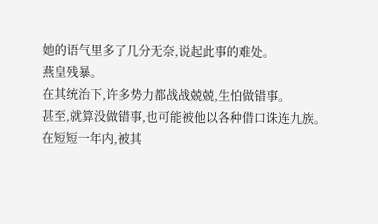她的语气里多了几分无奈,说起此事的难处。
燕皇残暴。
在其统治下,许多势力都战战兢兢,生怕做错事。
甚至,就算没做错事,也可能被他以各种借口诛连九族。
在短短一年内,被其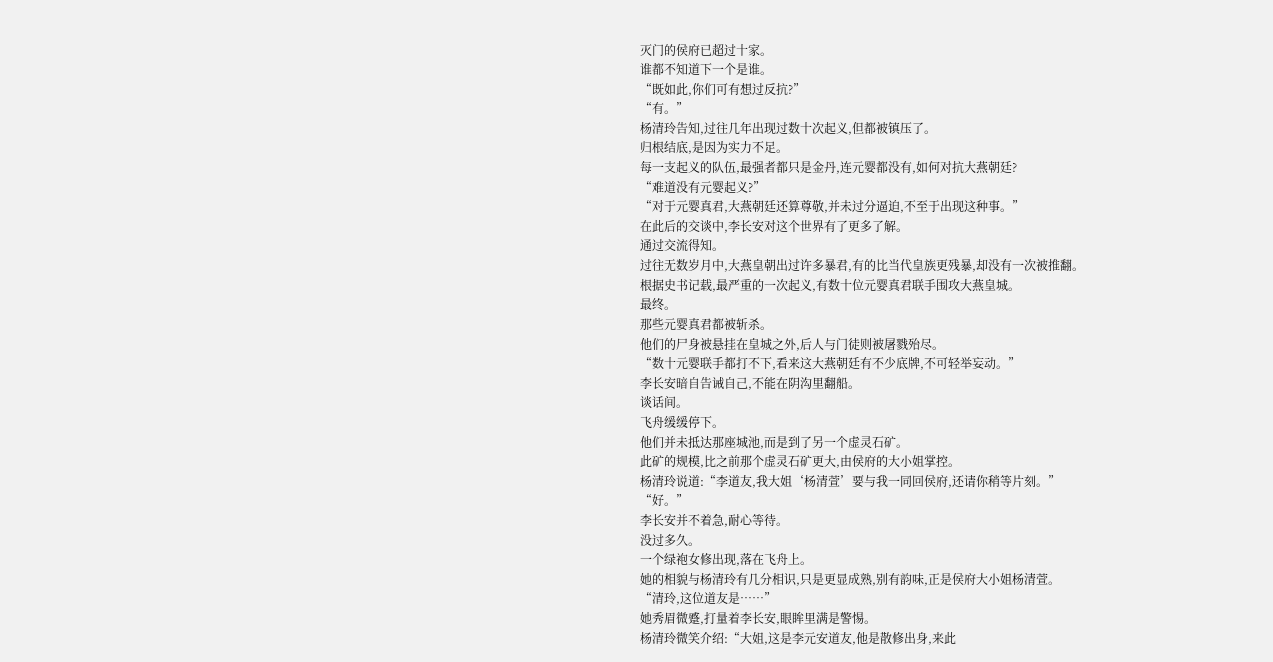灭门的侯府已超过十家。
谁都不知道下一个是谁。
“既如此,你们可有想过反抗?”
“有。”
杨清玲告知,过往几年出现过数十次起义,但都被镇压了。
归根结底,是因为实力不足。
每一支起义的队伍,最强者都只是金丹,连元婴都没有,如何对抗大燕朝廷?
“难道没有元婴起义?”
“对于元婴真君,大燕朝廷还算尊敬,并未过分逼迫,不至于出现这种事。”
在此后的交谈中,李长安对这个世界有了更多了解。
通过交流得知。
过往无数岁月中,大燕皇朝出过许多暴君,有的比当代皇族更残暴,却没有一次被推翻。
根据史书记载,最严重的一次起义,有数十位元婴真君联手围攻大燕皇城。
最终。
那些元婴真君都被斩杀。
他们的尸身被悬挂在皇城之外,后人与门徒则被屠戮殆尽。
“数十元婴联手都打不下,看来这大燕朝廷有不少底牌,不可轻举妄动。”
李长安暗自告诫自己,不能在阴沟里翻船。
谈话间。
飞舟缓缓停下。
他们并未抵达那座城池,而是到了另一个虚灵石矿。
此矿的规模,比之前那个虚灵石矿更大,由侯府的大小姐掌控。
杨清玲说道:“李道友,我大姐‘杨清萱’要与我一同回侯府,还请你稍等片刻。”
“好。”
李长安并不着急,耐心等待。
没过多久。
一个绿袍女修出现,落在飞舟上。
她的相貌与杨清玲有几分相识,只是更显成熟,别有韵味,正是侯府大小姐杨清萱。
“清玲,这位道友是……”
她秀眉微蹙,打量着李长安,眼眸里满是警惕。
杨清玲微笑介绍:“大姐,这是李元安道友,他是散修出身,来此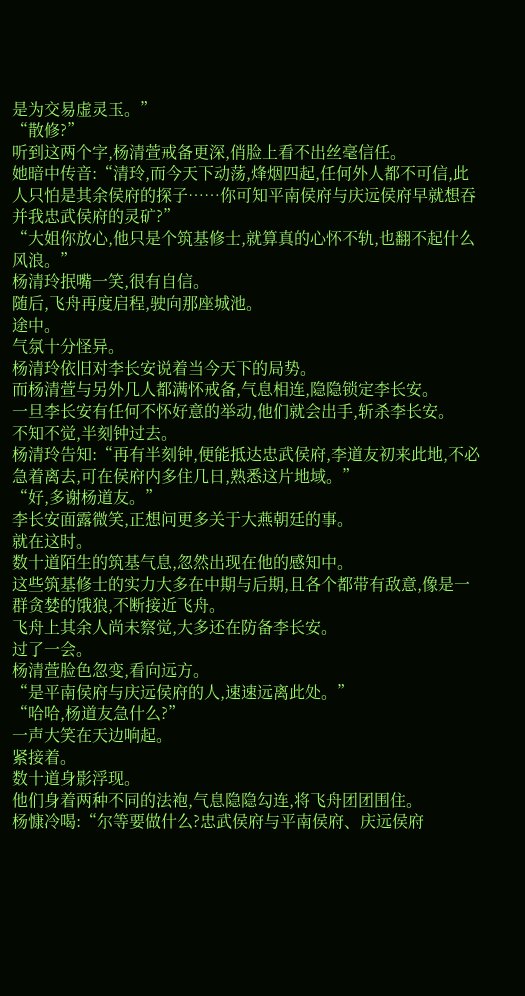是为交易虚灵玉。”
“散修?”
听到这两个字,杨清萱戒备更深,俏脸上看不出丝毫信任。
她暗中传音:“清玲,而今天下动荡,烽烟四起,任何外人都不可信,此人只怕是其余侯府的探子……你可知平南侯府与庆远侯府早就想吞并我忠武侯府的灵矿?”
“大姐你放心,他只是个筑基修士,就算真的心怀不轨,也翻不起什么风浪。”
杨清玲抿嘴一笑,很有自信。
随后,飞舟再度启程,驶向那座城池。
途中。
气氛十分怪异。
杨清玲依旧对李长安说着当今天下的局势。
而杨清萱与另外几人都满怀戒备,气息相连,隐隐锁定李长安。
一旦李长安有任何不怀好意的举动,他们就会出手,斩杀李长安。
不知不觉,半刻钟过去。
杨清玲告知:“再有半刻钟,便能抵达忠武侯府,李道友初来此地,不必急着离去,可在侯府内多住几日,熟悉这片地域。”
“好,多谢杨道友。”
李长安面露微笑,正想问更多关于大燕朝廷的事。
就在这时。
数十道陌生的筑基气息,忽然出现在他的感知中。
这些筑基修士的实力大多在中期与后期,且各个都带有敌意,像是一群贪婪的饿狼,不断接近飞舟。
飞舟上其余人尚未察觉,大多还在防备李长安。
过了一会。
杨清萱脸色忽变,看向远方。
“是平南侯府与庆远侯府的人,速速远离此处。”
“哈哈,杨道友急什么?”
一声大笑在天边响起。
紧接着。
数十道身影浮现。
他们身着两种不同的法袍,气息隐隐勾连,将飞舟团团围住。
杨慷冷喝:“尔等要做什么?忠武侯府与平南侯府、庆远侯府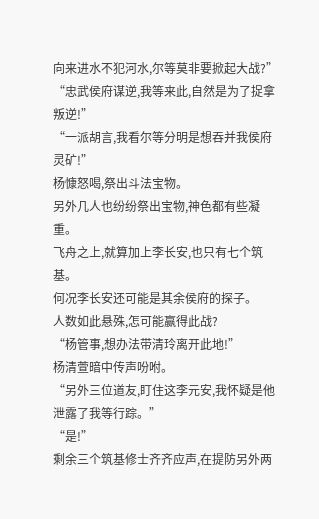向来进水不犯河水,尔等莫非要掀起大战?”
“忠武侯府谋逆,我等来此,自然是为了捉拿叛逆!”
“一派胡言,我看尔等分明是想吞并我侯府灵矿!”
杨慷怒喝,祭出斗法宝物。
另外几人也纷纷祭出宝物,神色都有些凝重。
飞舟之上,就算加上李长安,也只有七个筑基。
何况李长安还可能是其余侯府的探子。
人数如此悬殊,怎可能赢得此战?
“杨管事,想办法带清玲离开此地!”
杨清萱暗中传声吩咐。
“另外三位道友,盯住这李元安,我怀疑是他泄露了我等行踪。”
“是!”
剩余三个筑基修士齐齐应声,在提防另外两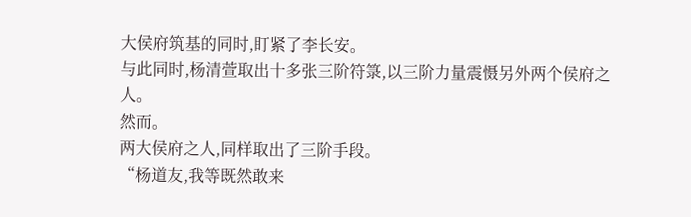大侯府筑基的同时,盯紧了李长安。
与此同时,杨清萱取出十多张三阶符箓,以三阶力量震慑另外两个侯府之人。
然而。
两大侯府之人,同样取出了三阶手段。
“杨道友,我等既然敢来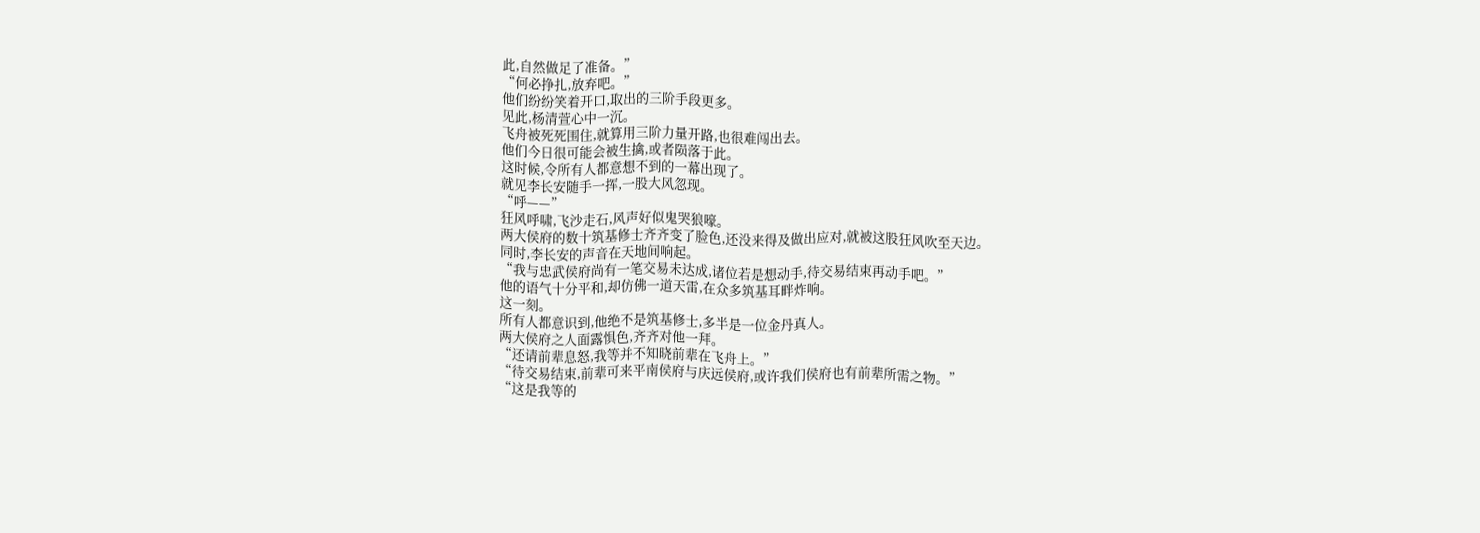此,自然做足了准备。”
“何必挣扎,放弃吧。”
他们纷纷笑着开口,取出的三阶手段更多。
见此,杨清萱心中一沉。
飞舟被死死围住,就算用三阶力量开路,也很难闯出去。
他们今日很可能会被生擒,或者陨落于此。
这时候,令所有人都意想不到的一幕出现了。
就见李长安随手一挥,一股大风忽现。
“呼——”
狂风呼啸,飞沙走石,风声好似鬼哭狼嚎。
两大侯府的数十筑基修士齐齐变了脸色,还没来得及做出应对,就被这股狂风吹至天边。
同时,李长安的声音在天地间响起。
“我与忠武侯府尚有一笔交易未达成,诸位若是想动手,待交易结束再动手吧。”
他的语气十分平和,却仿佛一道天雷,在众多筑基耳畔炸响。
这一刻。
所有人都意识到,他绝不是筑基修士,多半是一位金丹真人。
两大侯府之人面露惧色,齐齐对他一拜。
“还请前辈息怒,我等并不知晓前辈在飞舟上。”
“待交易结束,前辈可来平南侯府与庆远侯府,或许我们侯府也有前辈所需之物。”
“这是我等的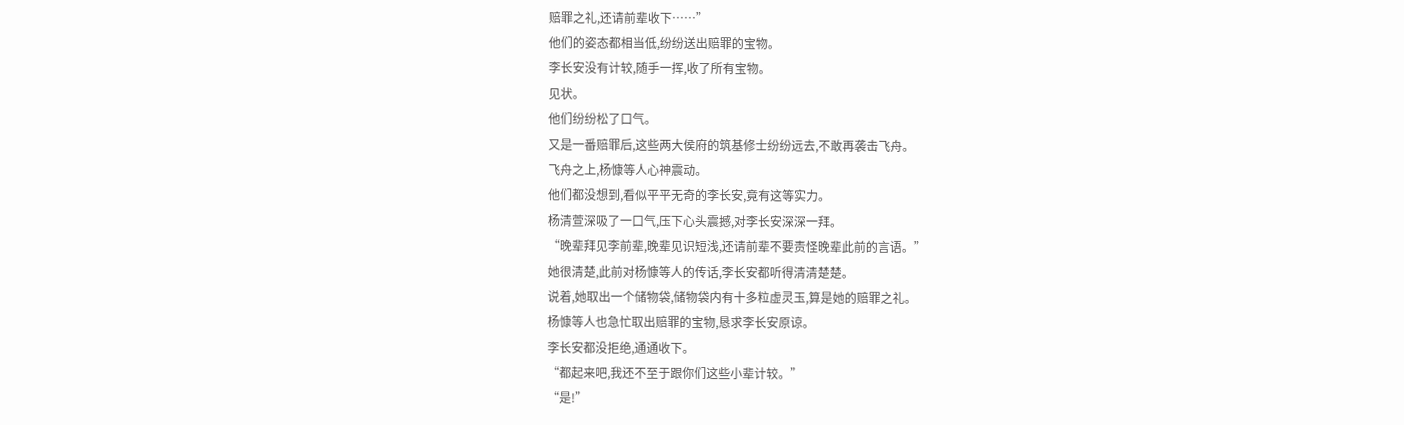赔罪之礼,还请前辈收下……”
他们的姿态都相当低,纷纷送出赔罪的宝物。
李长安没有计较,随手一挥,收了所有宝物。
见状。
他们纷纷松了口气。
又是一番赔罪后,这些两大侯府的筑基修士纷纷远去,不敢再袭击飞舟。
飞舟之上,杨慷等人心神震动。
他们都没想到,看似平平无奇的李长安,竟有这等实力。
杨清萱深吸了一口气,压下心头震撼,对李长安深深一拜。
“晚辈拜见李前辈,晚辈见识短浅,还请前辈不要责怪晚辈此前的言语。”
她很清楚,此前对杨慷等人的传话,李长安都听得清清楚楚。
说着,她取出一个储物袋,储物袋内有十多粒虚灵玉,算是她的赔罪之礼。
杨慷等人也急忙取出赔罪的宝物,恳求李长安原谅。
李长安都没拒绝,通通收下。
“都起来吧,我还不至于跟你们这些小辈计较。”
“是!”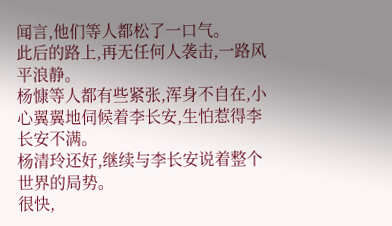闻言,他们等人都松了一口气。
此后的路上,再无任何人袭击,一路风平浪静。
杨慷等人都有些紧张,浑身不自在,小心翼翼地伺候着李长安,生怕惹得李长安不满。
杨清玲还好,继续与李长安说着整个世界的局势。
很快,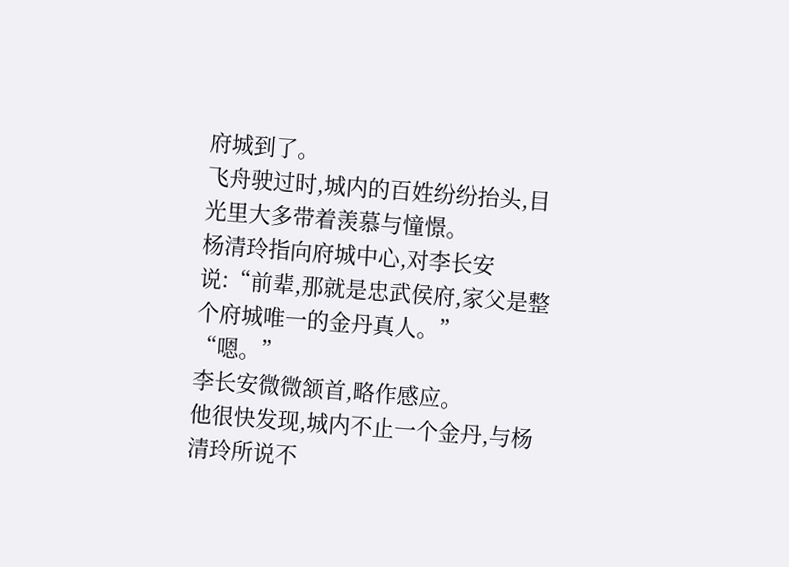府城到了。
飞舟驶过时,城内的百姓纷纷抬头,目光里大多带着羡慕与憧憬。
杨清玲指向府城中心,对李长安说:“前辈,那就是忠武侯府,家父是整个府城唯一的金丹真人。”
“嗯。”
李长安微微颔首,略作感应。
他很快发现,城内不止一个金丹,与杨清玲所说不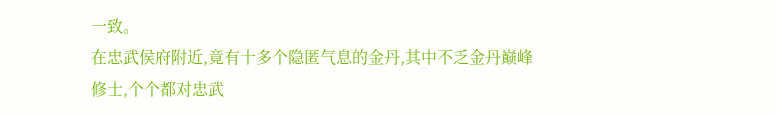一致。
在忠武侯府附近,竟有十多个隐匿气息的金丹,其中不乏金丹巅峰修士,个个都对忠武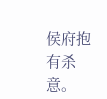侯府抱有杀意。